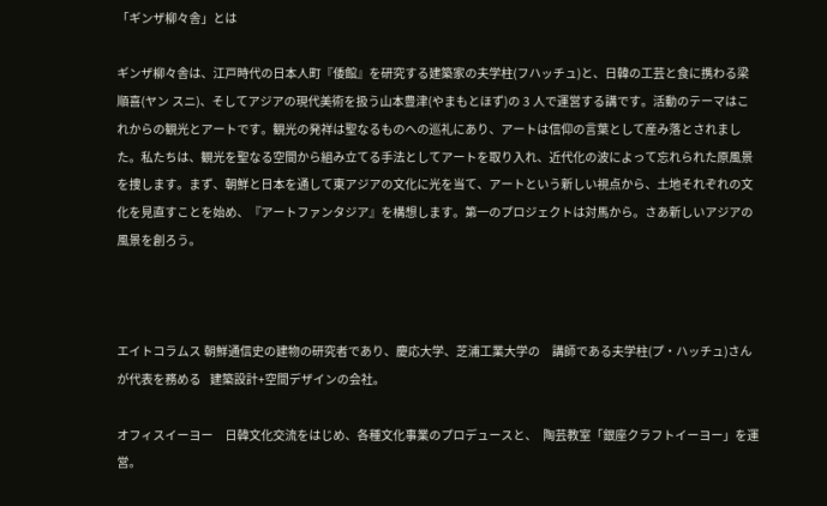「ギンザ柳々舎」とは

ギンザ柳々舎は、江戸時代の日本人町『倭館』を研究する建築家の夫学柱(フハッチュ)と、日韓の工芸と食に携わる梁順喜(ヤン スニ)、そしてアジアの現代美術を扱う山本豊津(やまもとほず)の 3 人で運営する講です。活動のテーマはこれからの観光とアートです。観光の発祥は聖なるものへの巡礼にあり、アートは信仰の言葉として産み落とされました。私たちは、観光を聖なる空間から組み立てる手法としてアートを取り入れ、近代化の波によって忘れられた原風景を捜します。まず、朝鮮と日本を通して東アジアの文化に光を当て、アートという新しい視点から、土地それぞれの文化を見直すことを始め、『アートファンタジア』を構想します。第一のプロジェクトは対馬から。さあ新しいアジアの風景を創ろう。



エイトコラムス 朝鮮通信史の建物の研究者であり、慶応大学、芝浦工業大学の    講師である夫学柱(プ・ハッチュ)さんが代表を務める   建築設計+空間デザインの会社。

オフィスイーヨー    日韓文化交流をはじめ、各種文化事業のプロデュースと、  陶芸教室「銀座クラフトイーヨー」を運営。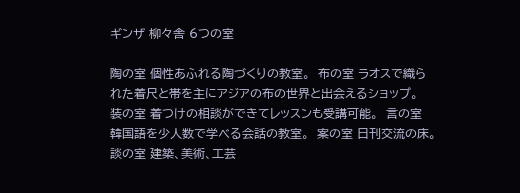ギンザ 柳々舎 6つの室

陶の室 個性あふれる陶づくりの教室。  布の室 ラオスで織られた着尺と帯を主にアジアの布の世界と出会えるショップ。  装の室 着つけの相談ができてレッスンも受講可能。  言の室 韓国語を少人数で学べる会話の教室。  案の室 日刊交流の床。  談の室 建築、美術、工芸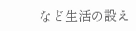など生活の設え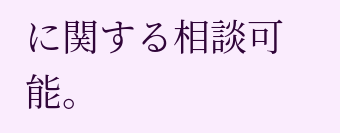に関する相談可能。